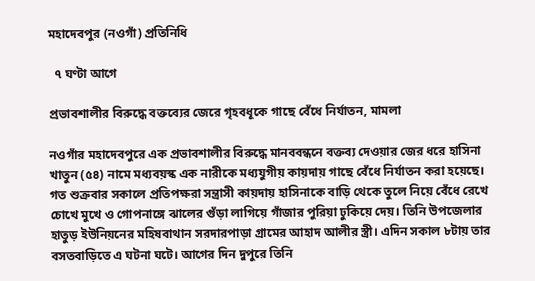মহাদেবপুর (নওগাঁ) প্রতিনিধি

  ৭ ঘণ্টা আগে

প্রভাবশালীর বিরুদ্ধে বক্তব্যের জেরে গৃহবধূকে গাছে বেঁধে নির্যাতন, মামলা

নওগাঁর মহাদেবপুরে এক প্রভাবশালীর বিরুদ্ধে মানববন্ধনে বক্তব্য দেওয়ার জের ধরে হাসিনা খাতুন (৫৪) নামে মধ্যবয়স্ক এক নারীকে মধ্যযুগীয় কায়দায় গাছে বেঁধে নির্যাতন করা হয়েছে। গত শুক্রবার সকালে প্রতিপক্ষরা সন্ত্রাসী কায়দায় হাসিনাকে বাড়ি থেকে তুলে নিয়ে বেঁধে রেখে চোখে মুখে ও গোপনাঙ্গে ঝালের গুঁড়া লাগিয়ে গাঁজার পুরিয়া ঢুকিয়ে দেয়। তিনি উপজেলার হাতুড় ইউনিয়নের মহিষবাথান সরদারপাড়া গ্রামের আহাদ আলীর স্ত্রী। এদিন সকাল ৮টায় তার বসতবাড়িতে এ ঘটনা ঘটে। আগের দিন দুপুরে তিনি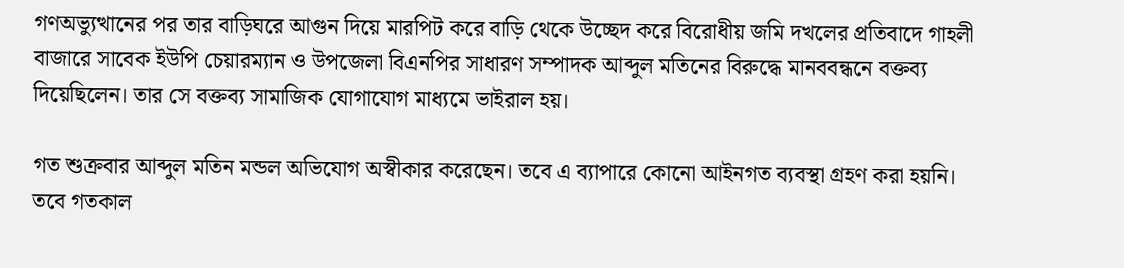গণঅভ্যুত্থানের পর তার বাড়িঘরে আগুন দিয়ে মারপিট করে বাড়ি থেকে উচ্ছেদ করে বিরোধীয় জমি দখলের প্রতিবাদে গাহলী বাজারে সাবেক ইউপি চেয়ারম্যান ও উপজেলা বিএনপির সাধারণ সম্পাদক আব্দুল মতিনের বিরুদ্ধে মানববন্ধনে বক্তব্য দিয়েছিলেন। তার সে বক্তব্য সামাজিক যোগাযোগ মাধ্যমে ভাইরাল হয়।

গত শুক্রবার আব্দুল মতিন মন্ডল অভিযোগ অস্বীকার করেছেন। তবে এ ব্যাপারে কোনো আইনগত ব্যবস্থা গ্রহণ করা হয়নি। তবে গতকাল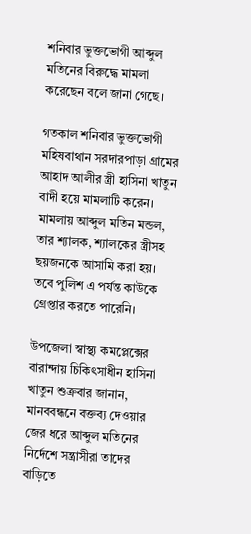শনিবার ভুক্তভোগী আব্দুল মতিনের বিরুদ্ধে মামলা করেছেন বলে জানা গেছে।

গতকাল শনিবার ভুক্তভোগী মহিষবাথান সরদারপাড়া গ্রামের আহাদ আলীর স্ত্রী হাসিনা খাতুন বাদী হয়ে মামলাটি করেন। মামলায় আব্দুল মতিন মন্ডল, তার শ্যালক, শ্যালকের স্ত্রীসহ ছয়জনকে আসামি করা হয়। তবে পুলিশ এ পর্যন্ত কাউকে গ্রেপ্তার করতে পারেনি।

উপজেলা স্বাস্থ্য কমপ্লেক্সের বারান্দায় চিকিৎসাধীন হাসিনা খাতুন শুক্রবার জানান, মানববন্ধনে বক্তব্য দেওয়ার জের ধরে আব্দুল মতিনের নির্দেশে সন্ত্রাসীরা তাদের বাড়িতে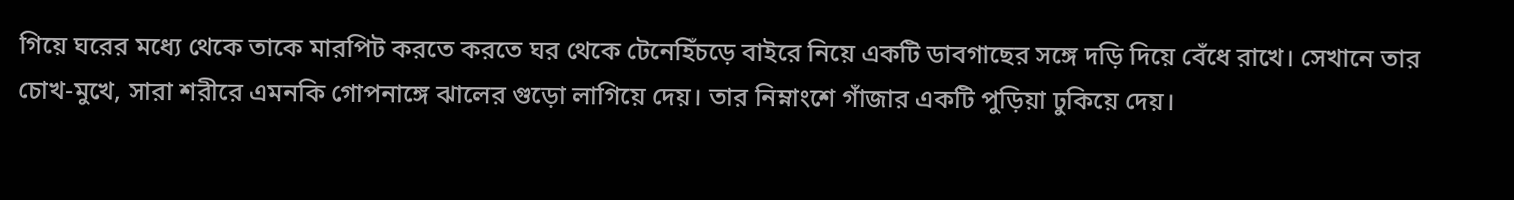গিয়ে ঘরের মধ্যে থেকে তাকে মারপিট করতে করতে ঘর থেকে টেনেহিঁচড়ে বাইরে নিয়ে একটি ডাবগাছের সঙ্গে দড়ি দিয়ে বেঁধে রাখে। সেখানে তার চোখ-মুখে, সারা শরীরে এমনকি গোপনাঙ্গে ঝালের গুড়ো লাগিয়ে দেয়। তার নিম্নাংশে গাঁজার একটি পুড়িয়া ঢুকিয়ে দেয়।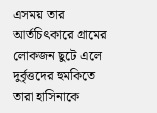এসময় তার আর্তচিৎকারে গ্রামের লোকজন ছুটে এলে দুর্বৃত্তদের হুমকিতে তারা হাসিনাকে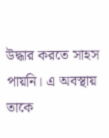উদ্ধার করতে সাহস পায়নি। এ অবস্থায় তাকে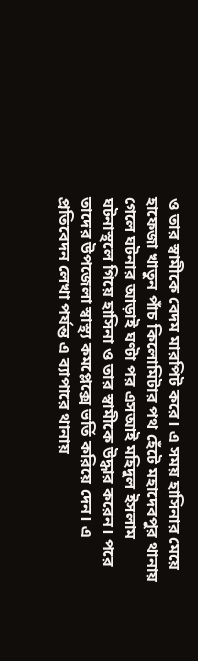ও তার স্বামীকে বেদম মারপিট করে। এ সময় হাসিনার মেয়ে হাফেজা খাতুন পাঁচ কিলোমিটার পথ হেঁটে মহাদেবপুর থানায় গেলে ঘটনার আড়াই ঘণ্টা পর এসআই মহিদুল ইসলাম ঘটনাস্থলে গিয়ে হাসিনা ও তার স্বামীকে উদ্ধার করেন। পরে তাদের উপজেলা স্বাস্থ্য কমপ্লেক্সে ভর্তি করিয়ে দেন। এ প্রতিবেদন লেখা পর্যন্ত এ ব্যাপারে থানায়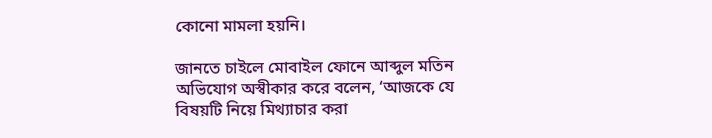কোনো মামলা হয়নি।

জানতে চাইলে মোবাইল ফোনে আব্দুল মতিন অভিযোগ অস্বীকার করে বলেন, ‘আজকে যে বিষয়টি নিয়ে মিথ্যাচার করা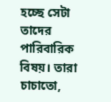হচ্ছে সেটা তাদের পারিবারিক বিষয়। তারা চাচাতো,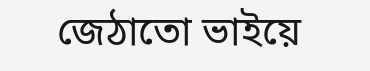জেঠাতো ভাইয়ে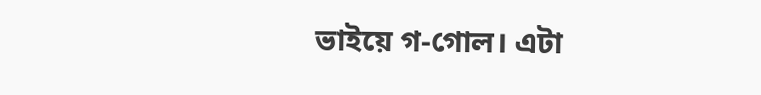ভাইয়ে গ-গোল। এটা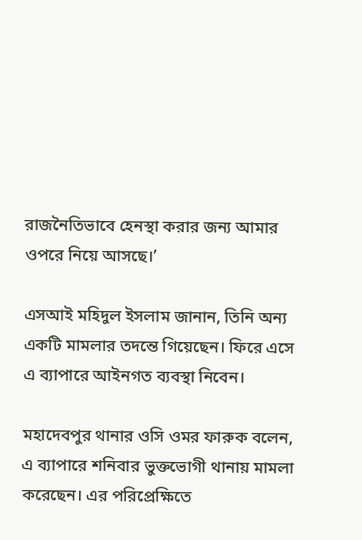রাজনৈতিভাবে হেনস্থা করার জন্য আমার ওপরে নিয়ে আসছে।’

এসআই মহিদুল ইসলাম জানান, তিনি অন্য একটি মামলার তদন্তে গিয়েছেন। ফিরে এসে এ ব্যাপারে আইনগত ব্যবস্থা নিবেন।

মহাদেবপুর থানার ওসি ওমর ফারুক বলেন, এ ব্যাপারে শনিবার ভুক্তভোগী থানায় মামলা করেছেন। এর পরিপ্রেক্ষিতে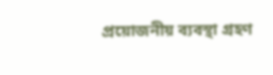প্রয়োজনীয় ব্যবস্থা গ্রহণ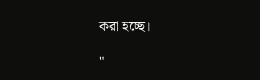করা হচ্ছে।

"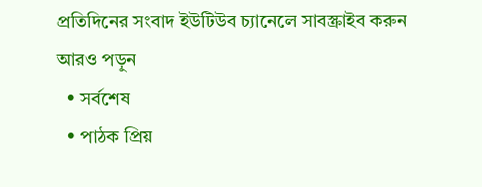প্রতিদিনের সংবাদ ইউটিউব চ্যানেলে সাবস্ক্রাইব করুন
আরও পড়ুন
  • সর্বশেষ
  • পাঠক প্রিয়